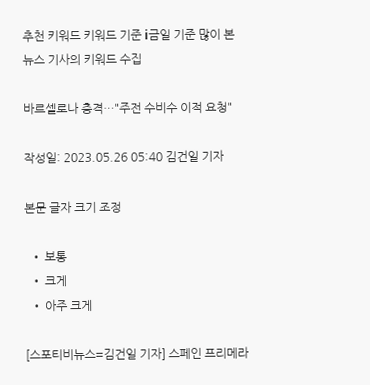추천 키워드 키워드 기준 i금일 기준 많이 본
뉴스 기사의 키워드 수집

바르셀로나 충격…"주전 수비수 이적 요청"

작성일: 2023.05.26 05:40 김건일 기자

본문 글자 크기 조정

  • 보통
  • 크게
  • 아주 크게

[스포티비뉴스=김건일 기자] 스페인 프리메라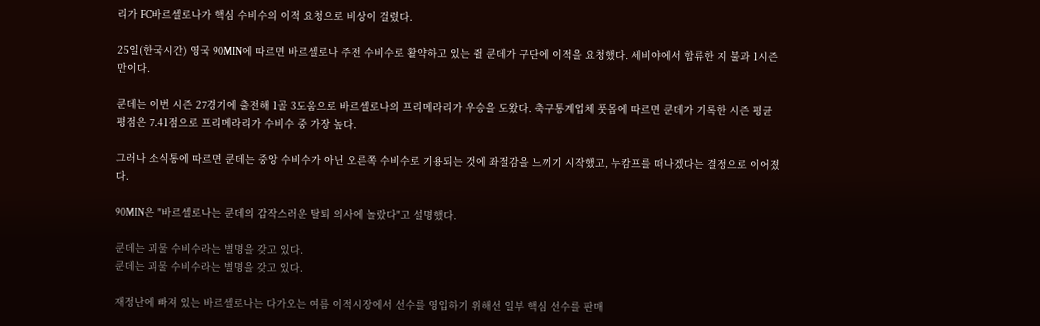리가 FC바르셀로나가 핵심 수비수의 이적 요청으로 비상이 걸렸다.

25일(한국시간) 영국 90MIN에 따르면 바르셀로나 주전 수비수로 활약하고 있는 쥘 쿤데가 구단에 이적을 요청했다. 세비야에서 합류한 지 불과 1시즌 만이다.

쿤데는 이번 시즌 27경기에 출전해 1골 3도움으로 바르셀로나의 프리메라리가 우승을 도왔다. 축구통계업체 풋몹에 따르면 쿤데가 기록한 시즌 평균 평점은 7.41점으로 프리메라리가 수비수 중 가장 높다.

그러나 소식통에 따르면 쿤데는 중앙 수비수가 아닌 오른쪽 수비수로 기용되는 것에 좌절감을 느끼기 시작했고, 누캄프를 떠나겠다는 결정으로 이어졌다.

90MIN은 "바르셀로나는 쿤데의 갑작스러운 탈퇴 의사에 놀랐다"고 설명했다.

쿤데는 괴물 수비수라는 별명을 갖고 있다.
쿤데는 괴물 수비수라는 별명을 갖고 있다.

재정난에 빠져 있는 바르셀로나는 다가오는 여름 이적시장에서 선수를 영입하기 위해선 일부 핵심 선수를 판매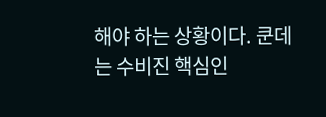해야 하는 상황이다. 쿤데는 수비진 핵심인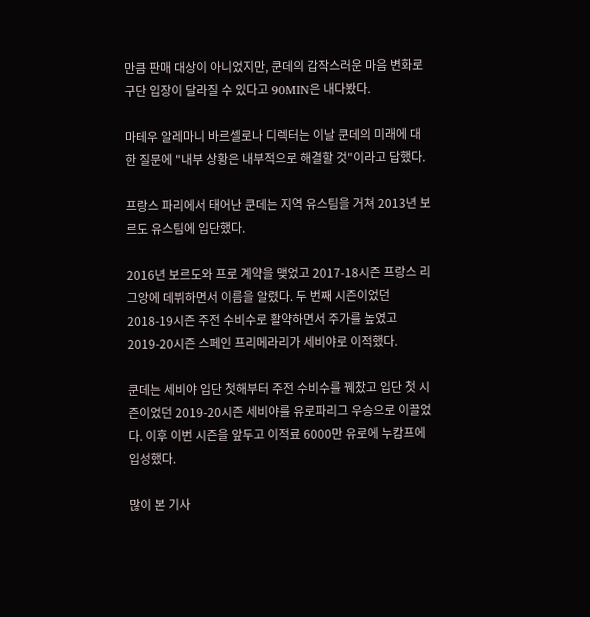만큼 판매 대상이 아니었지만, 쿤데의 갑작스러운 마음 변화로 구단 입장이 달라질 수 있다고 90MIN은 내다봤다.

마테우 알레마니 바르셀로나 디렉터는 이날 쿤데의 미래에 대한 질문에 "내부 상황은 내부적으로 해결할 것"이라고 답했다.

프랑스 파리에서 태어난 쿤데는 지역 유스팀을 거쳐 2013년 보르도 유스팀에 입단했다.

2016년 보르도와 프로 계약을 맺었고 2017-18시즌 프랑스 리그앙에 데뷔하면서 이름을 알렸다. 두 번째 시즌이었던 2018-19시즌 주전 수비수로 활약하면서 주가를 높였고 2019-20시즌 스페인 프리메라리가 세비야로 이적했다.

쿤데는 세비야 입단 첫해부터 주전 수비수를 꿰찼고 입단 첫 시즌이었던 2019-20시즌 세비야를 유로파리그 우승으로 이끌었다. 이후 이번 시즌을 앞두고 이적료 6000만 유로에 누캄프에 입성했다.

많이 본 기사